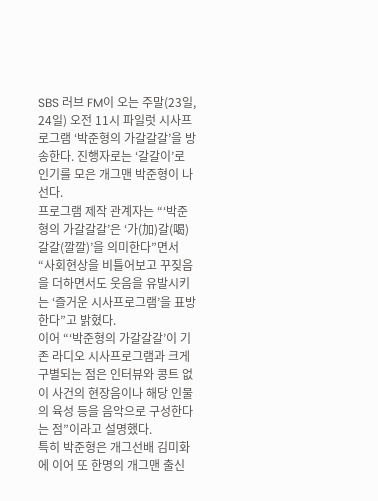SBS 러브 FM이 오는 주말(23일, 24일) 오전 11시 파일럿 시사프로그램 ‘박준형의 가갈갈갈’을 방송한다. 진행자로는 ‘갈갈이’로 인기를 모은 개그맨 박준형이 나선다.
프로그램 제작 관계자는 “‘박준형의 가갈갈갈’은 ‘가(加)갈(喝)갈갈(깔깔)’을 의미한다”면서 “사회현상을 비틀어보고 꾸짖음을 더하면서도 웃음을 유발시키는 ‘즐거운 시사프로그램’을 표방한다”고 밝혔다.
이어 “‘박준형의 가갈갈갈’이 기존 라디오 시사프로그램과 크게 구별되는 점은 인터뷰와 콩트 없이 사건의 현장음이나 해당 인물의 육성 등을 음악으로 구성한다는 점”이라고 설명했다.
특히 박준형은 개그선배 김미화에 이어 또 한명의 개그맨 출신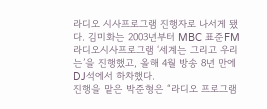라디오 시사프로그램 진행자로 나서게 됐다. 김미화는 2003년부터 MBC 표준FM 라디오시사프로그램 ‘세계는 그리고 우리는’을 진행했고, 올해 4월 방송 8년 만에 DJ석에서 하차했다.
진행을 맡은 박준형은 “라디오 프로그램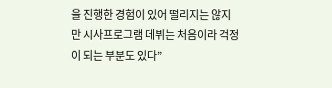을 진행한 경험이 있어 떨리지는 않지만 시사프로그램 데뷔는 처음이라 걱정이 되는 부분도 있다”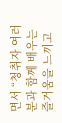면서 “청취자 여러분과 함께 배우는 즐거움을 느끼고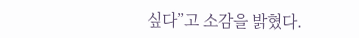싶다”고 소감을 밝혔다.